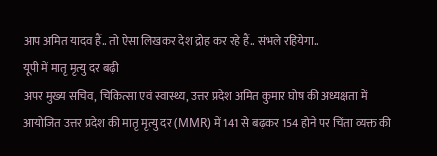आप अमित यादव हैं.. तो ऐसा लिखकर देश द्रोह कर रहे हैं.. संभले रहियेगा..
यूपी में मातृ मृत्यु दर बढ़ी
अपर मुख्य सचिव, चिकित्सा एवं स्वास्थ्य, उत्तर प्रदेश अमित कुमार घोष की अध्यक्षता में आयोजित उत्तर प्रदेश की मातृ मृत्यु दर (MMR) में 141 से बढ़कर 154 होने पर चिंता व्यक्त की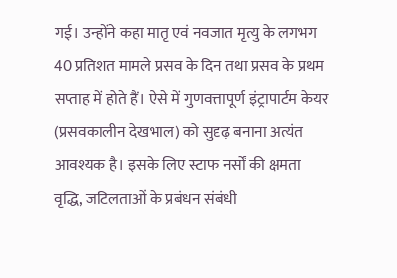गई। उन्होंने कहा मातृ एवं नवजात मृत्यु के लगभग 40 प्रतिशत मामले प्रसव के दिन तथा प्रसव के प्रथम सप्ताह में होते हैं। ऐसे में गुणवत्तापूर्ण इंट्रापार्टम केयर (प्रसवकालीन देखभाल) को सुदृढ़ बनाना अत्यंत आवश्यक है। इसके लिए स्टाफ नर्सों की क्षमता वृद्धि, जटिलताओं के प्रबंधन संबंधी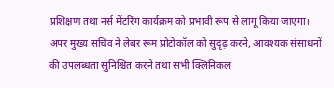प्रशिक्षण तथा नर्स मेंटरिंग कार्यक्रम को प्रभावी रूप से लागू किया जाएगा।
अपर मुख्य सचिव ने लेबर रूम प्रोटोकॉल को सुदृढ़ करने, आवश्यक संसाधनों की उपलब्धता सुनिश्चित करने तथा सभी क्लिनिकल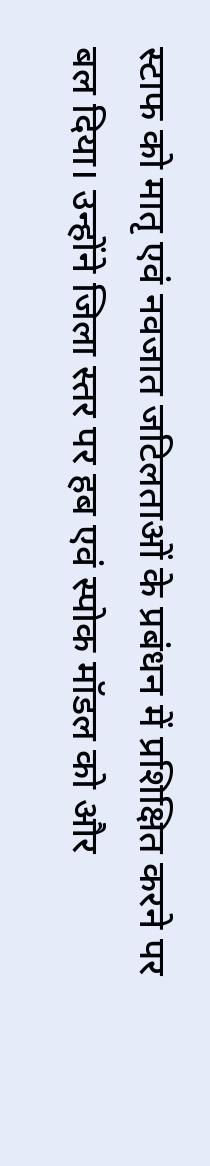स्टाफ को मातृ एवं नवजात जटिलताओं के प्रबंधन में प्रशिक्षित करने पर बल दिया। उन्होंने जिला स्तर पर हब एवं स्पोक मॉडल को और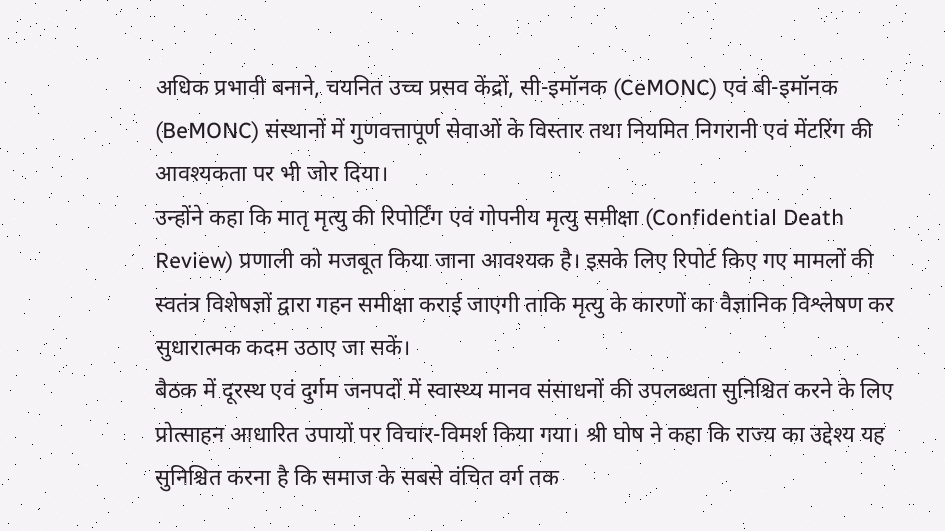अधिक प्रभावी बनाने, चयनित उच्च प्रसव केंद्रों, सी-इमॉनक (CeMONC) एवं बी-इमॉनक (BeMONC) संस्थानों में गुणवत्तापूर्ण सेवाओं के विस्तार तथा नियमित निगरानी एवं मेंटरिंग की आवश्यकता पर भी जोर दिया।
उन्होंने कहा कि मातृ मृत्यु की रिपोर्टिंग एवं गोपनीय मृत्यु समीक्षा (Confidential Death Review) प्रणाली को मजबूत किया जाना आवश्यक है। इसके लिए रिपोर्ट किए गए मामलों की स्वतंत्र विशेषज्ञों द्वारा गहन समीक्षा कराई जाएगी ताकि मृत्यु के कारणों का वैज्ञानिक विश्लेषण कर सुधारात्मक कदम उठाए जा सकें।
बैठक में दूरस्थ एवं दुर्गम जनपदों में स्वास्थ्य मानव संसाधनों की उपलब्धता सुनिश्चित करने के लिए प्रोत्साहन आधारित उपायों पर विचार-विमर्श किया गया। श्री घोष ने कहा कि राज्य का उद्देश्य यह सुनिश्चित करना है कि समाज के सबसे वंचित वर्ग तक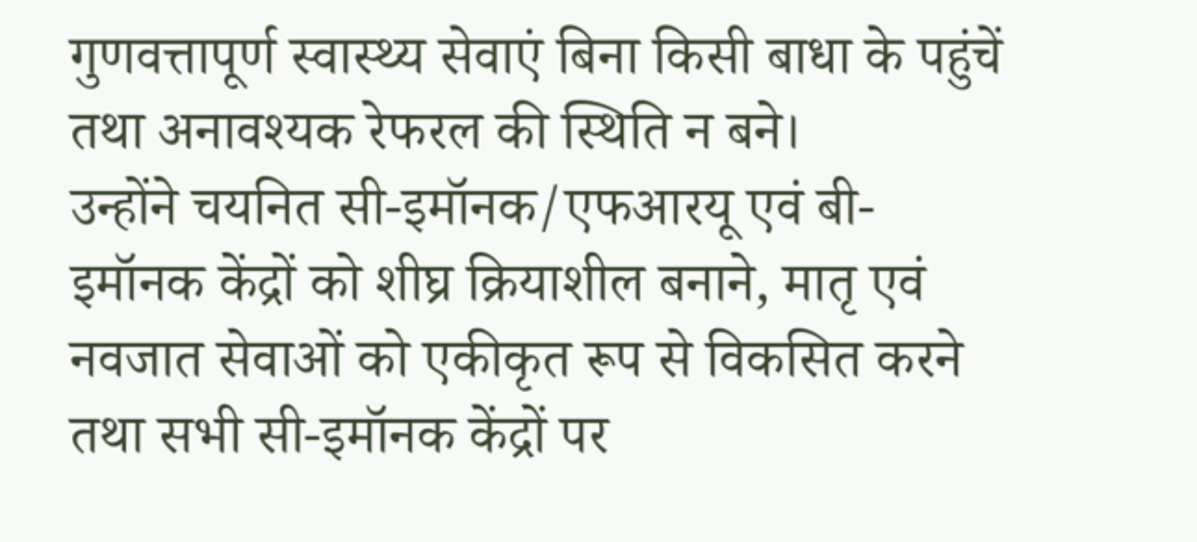गुणवत्तापूर्ण स्वास्थ्य सेवाएं बिना किसी बाधा के पहुंचें तथा अनावश्यक रेफरल की स्थिति न बने।
उन्होंने चयनित सी-इमॉनक/एफआरयू एवं बी-इमॉनक केंद्रों को शीघ्र क्रियाशील बनाने, मातृ एवं नवजात सेवाओं को एकीकृत रूप से विकसित करने तथा सभी सी-इमॉनक केंद्रों पर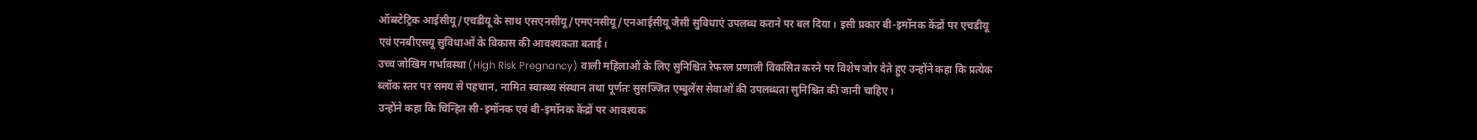ऑब्स्टेट्रिक आईसीयू/एचडीयू के साथ एसएनसीयू/एमएनसीयू/एनआईसीयू जैसी सुविधाएं उपलब्ध कराने पर बल दिया। इसी प्रकार बी-इमॉनक केंद्रों पर एचडीयू एवं एनबीएसयू सुविधाओं के विकास की आवश्यकता बताई।
उच्च जोखिम गर्भावस्था (High Risk Pregnancy) वाली महिलाओं के लिए सुनिश्चित रेफरल प्रणाली विकसित करने पर विशेष जोर देते हुए उन्होंने कहा कि प्रत्येक ब्लॉक स्तर पर समय से पहचान, नामित स्वास्थ्य संस्थान तथा पूर्णतः सुसज्जित एम्बुलेंस सेवाओं की उपलब्धता सुनिश्चित की जानी चाहिए।
उन्होंने कहा कि चिन्हित सी-इमॉनक एवं बी-इमॉनक केंद्रों पर आवश्यक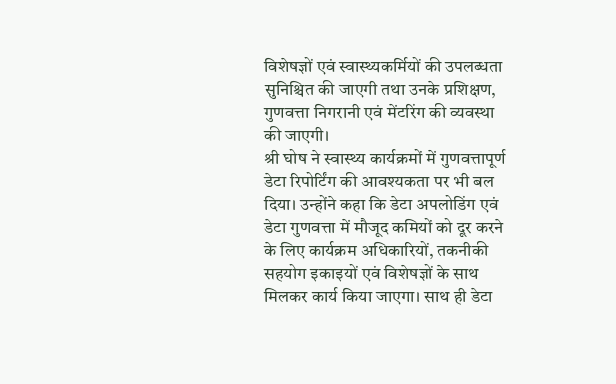विशेषज्ञों एवं स्वास्थ्यकर्मियों की उपलब्धता सुनिश्चित की जाएगी तथा उनके प्रशिक्षण, गुणवत्ता निगरानी एवं मेंटरिंग की व्यवस्था की जाएगी।
श्री घोष ने स्वास्थ्य कार्यक्रमों में गुणवत्तापूर्ण डेटा रिपोर्टिंग की आवश्यकता पर भी बल दिया। उन्होंने कहा कि डेटा अपलोडिंग एवं डेटा गुणवत्ता में मौजूद कमियों को दूर करने के लिए कार्यक्रम अधिकारियों, तकनीकी सहयोग इकाइयों एवं विशेषज्ञों के साथ मिलकर कार्य किया जाएगा। साथ ही डेटा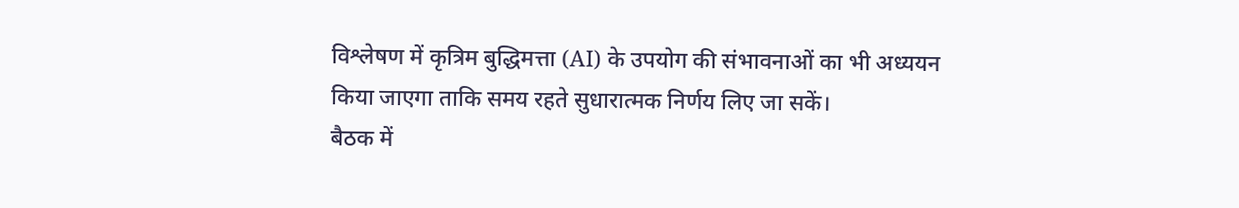विश्लेषण में कृत्रिम बुद्धिमत्ता (AI) के उपयोग की संभावनाओं का भी अध्ययन किया जाएगा ताकि समय रहते सुधारात्मक निर्णय लिए जा सकें।
बैठक में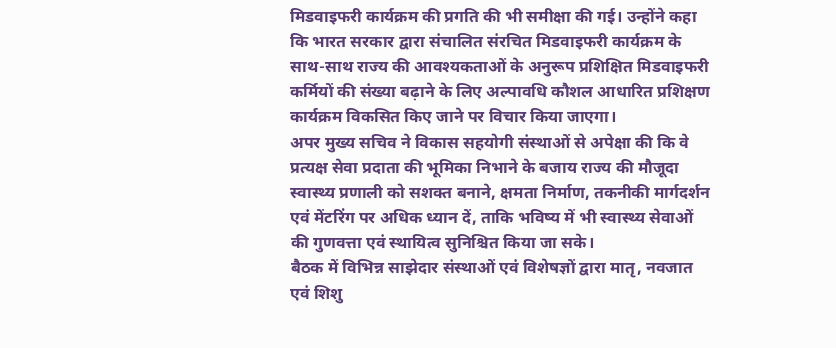मिडवाइफरी कार्यक्रम की प्रगति की भी समीक्षा की गई। उन्होंने कहा कि भारत सरकार द्वारा संचालित संरचित मिडवाइफरी कार्यक्रम के साथ-साथ राज्य की आवश्यकताओं के अनुरूप प्रशिक्षित मिडवाइफरी कर्मियों की संख्या बढ़ाने के लिए अल्पावधि कौशल आधारित प्रशिक्षण कार्यक्रम विकसित किए जाने पर विचार किया जाएगा।
अपर मुख्य सचिव ने विकास सहयोगी संस्थाओं से अपेक्षा की कि वे प्रत्यक्ष सेवा प्रदाता की भूमिका निभाने के बजाय राज्य की मौजूदा स्वास्थ्य प्रणाली को सशक्त बनाने, क्षमता निर्माण, तकनीकी मार्गदर्शन एवं मेंटरिंग पर अधिक ध्यान दें, ताकि भविष्य में भी स्वास्थ्य सेवाओं की गुणवत्ता एवं स्थायित्व सुनिश्चित किया जा सके।
बैठक में विभिन्न साझेदार संस्थाओं एवं विशेषज्ञों द्वारा मातृ, नवजात एवं शिशु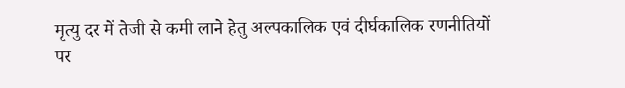मृत्यु दर में तेजी से कमी लाने हेतु अल्पकालिक एवं दीर्घकालिक रणनीतियों पर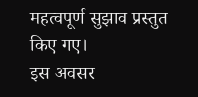महत्वपूर्ण सुझाव प्रस्तुत किए गए।
इस अवसर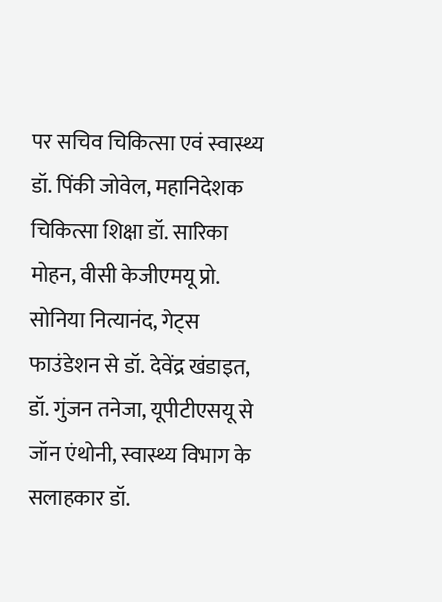पर सचिव चिकित्सा एवं स्वास्थ्य डॉ. पिंकी जोवेल, महानिदेशक चिकित्सा शिक्षा डॉ. सारिका मोहन, वीसी केजीएमयू प्रो. सोनिया नित्यानंद, गेट्स फाउंडेशन से डॉ. देवेंद्र खंडाइत, डॉ. गुंजन तनेजा, यूपीटीएसयू से जॉन एंथोनी, स्वास्थ्य विभाग के सलाहकार डॉ.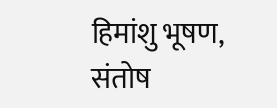हिमांशु भूषण, संतोष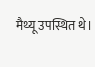मैथ्यू उपस्थित थे।